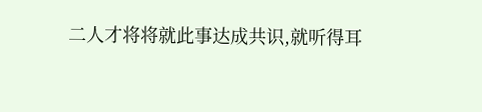二人才将将就此事达成共识,就听得耳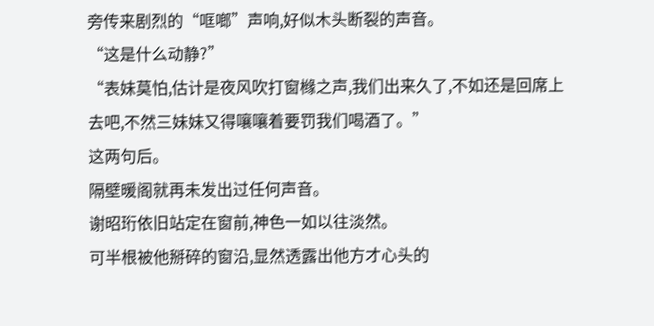旁传来剧烈的“哐啷”声响,好似木头断裂的声音。
“这是什么动静?”
“表妹莫怕,估计是夜风吹打窗橼之声,我们出来久了,不如还是回席上去吧,不然三妹妹又得嚷嚷着要罚我们喝酒了。”
这两句后。
隔壁暖阁就再未发出过任何声音。
谢昭珩依旧站定在窗前,神色一如以往淡然。
可半根被他掰碎的窗沿,显然透露出他方才心头的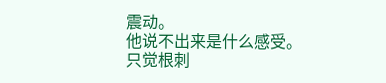震动。
他说不出来是什么感受。
只觉根刺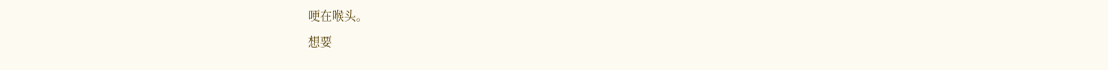哽在喉头。
想要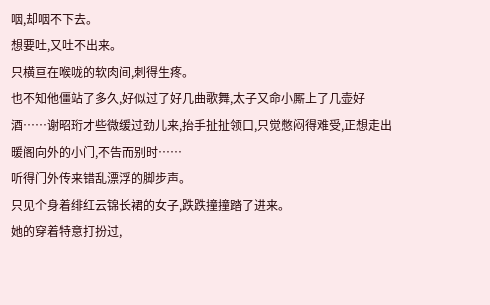咽,却咽不下去。
想要吐,又吐不出来。
只横亘在喉咙的软肉间,刺得生疼。
也不知他僵站了多久,好似过了好几曲歌舞,太子又命小厮上了几壶好酒……谢昭珩才些微缓过劲儿来,抬手扯扯领口,只觉憋闷得难受,正想走出暖阁向外的小门,不告而别时……
听得门外传来错乱漂浮的脚步声。
只见个身着绯红云锦长裙的女子,跌跌撞撞踏了进来。
她的穿着特意打扮过,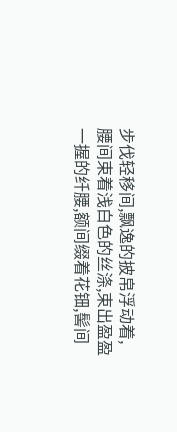步伐轻移间,飘逸的披帛浮动着,腰间束着浅白色的丝涤,束出盈盈一握的纤腰,额间缀着花钿,髻间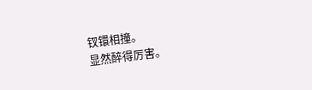钗镮相撞。
显然醉得厉害。